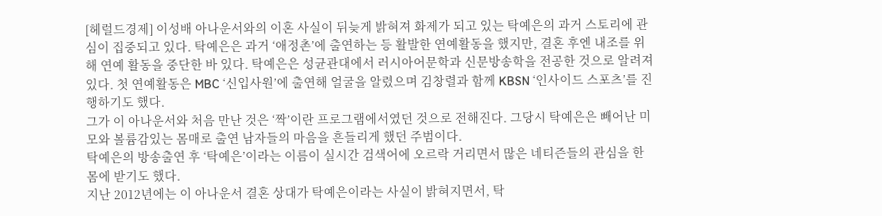[헤럴드경제] 이성배 아나운서와의 이혼 사실이 뒤늦게 밝혀져 화제가 되고 있는 탁예은의 과거 스토리에 관심이 집중되고 있다. 탁예은은 과거 ‘애정촌’에 출연하는 등 활발한 연예활동을 했지만, 결혼 후엔 내조를 위해 연예 활동을 중단한 바 있다. 탁예은은 성균관대에서 러시아어문학과 신문방송학을 전공한 것으로 알려져 있다. 첫 연예활동은 MBC ‘신입사원’에 출연해 얼굴을 알렸으며 김창렬과 함께 KBSN ‘인사이드 스포츠’를 진행하기도 했다.
그가 이 아나운서와 처음 만난 것은 ‘짝’이란 프로그램에서였던 것으로 전해진다. 그당시 탁예은은 빼어난 미모와 볼륨감있는 몸매로 출연 남자들의 마음을 흔들리게 했던 주범이다.
탁예은의 방송출연 후 ‘탁예은’이라는 이름이 실시간 검색어에 오르락 거리면서 많은 네티즌들의 관심을 한몸에 받기도 했다.
지난 2012년에는 이 아나운서 결혼 상대가 탁예은이라는 사실이 밝혀지면서, 탁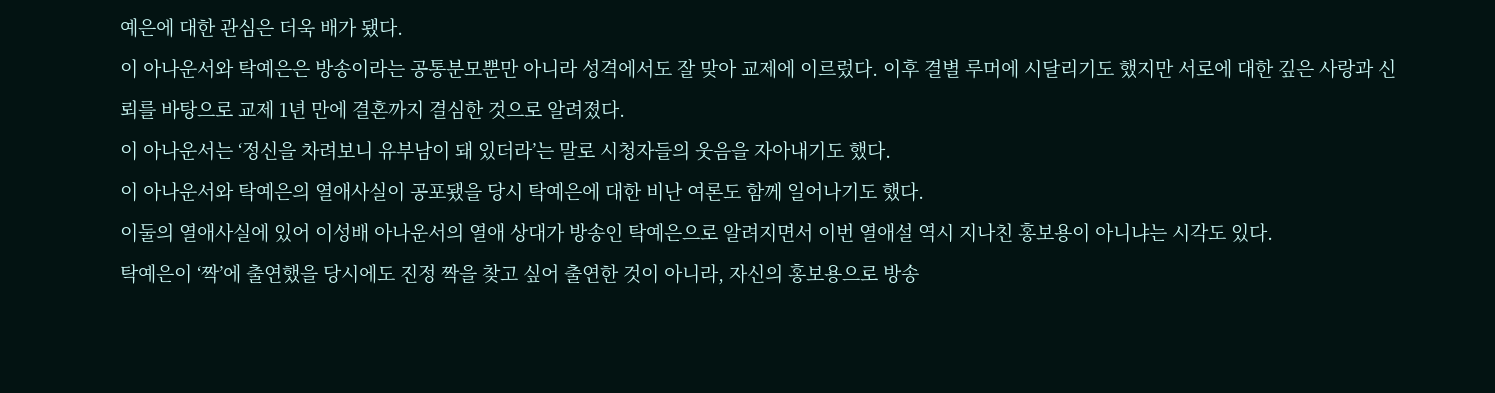예은에 대한 관심은 더욱 배가 됐다.
이 아나운서와 탁예은은 방송이라는 공통분모뿐만 아니라 성격에서도 잘 맞아 교제에 이르렀다. 이후 결별 루머에 시달리기도 했지만 서로에 대한 깊은 사랑과 신뢰를 바탕으로 교제 1년 만에 결혼까지 결심한 것으로 알려졌다.
이 아나운서는 ‘정신을 차려보니 유부남이 돼 있더라’는 말로 시청자들의 웃음을 자아내기도 했다.
이 아나운서와 탁예은의 열애사실이 공포됐을 당시 탁예은에 대한 비난 여론도 함께 일어나기도 했다.
이둘의 열애사실에 있어 이성배 아나운서의 열애 상대가 방송인 탁예은으로 알려지면서 이번 열애설 역시 지나친 홍보용이 아니냐는 시각도 있다.
탁예은이 ‘짝’에 출연했을 당시에도 진정 짝을 찾고 싶어 출연한 것이 아니라, 자신의 홍보용으로 방송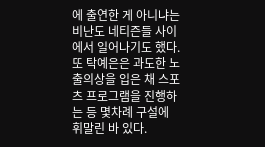에 출연한 게 아니냐는 비난도 네티즌들 사이에서 일어나기도 했다.
또 탁예은은 과도한 노출의상을 입은 채 스포츠 프로그램을 진행하는 등 몇차례 구설에 휘말린 바 있다.